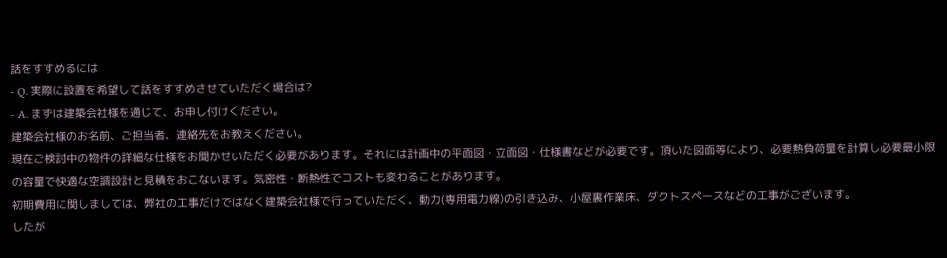話をすすめるには
- Q. 実際に設置を希望して話をすすめさせていただく場合は?
- A. まずは建築会社様を通じて、お申し付けください。
建築会社様のお名前、ご担当者、連絡先をお教えください。
現在ご検討中の物件の詳細な仕様をお聞かせいただく必要があります。それには計画中の平面図・立面図・仕様書などが必要です。頂いた図面等により、必要熱負荷量を計算し必要最小限の容量で快適な空調設計と見積をおこないます。気密性・断熱性でコストも変わることがあります。
初期費用に関しましては、弊社の工事だけではなく建築会社様で行っていただく、動力(専用電力線)の引き込み、小屋裏作業床、ダクトスペースなどの工事がございます。
したが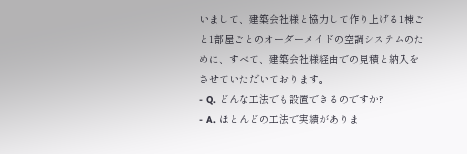いまして、建築会社様と協力して作り上げる1棟ごと1部屋ごとのオーダーメイドの空調システムのために、すべて、建築会社様経由での見積と納入をさせていただいております。
- Q. どんな工法でも設置できるのですか?
- A. ほとんどの工法で実績がありま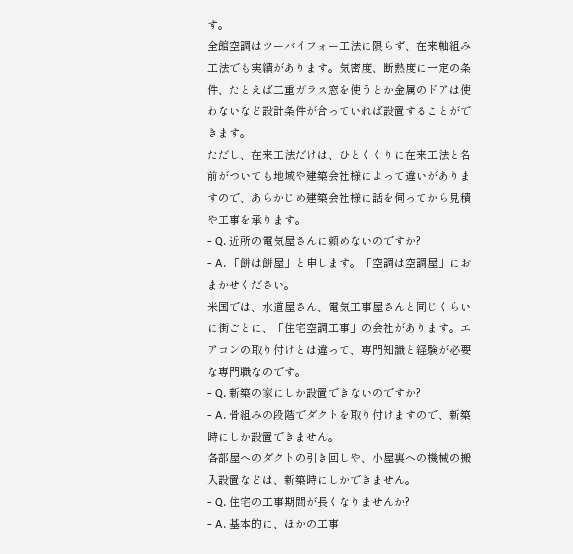す。
全館空調はツーバイフォー工法に限らず、在来軸組み工法でも実績があります。気密度、断熱度に一定の条件、たとえば二重ガラス窓を使うとか金属のドアは使わないなど設計条件が合っていれば設置することができます。
ただし、在来工法だけは、ひとくくりに在来工法と名前がついても地域や建築会社様によって違いがありますので、あらかじめ建築会社様に話を伺ってから見積や工事を承ります。
- Q. 近所の電気屋さんに頼めないのですか?
- A. 「餅は餅屋」と申します。「空調は空調屋」におまかせください。
米国では、水道屋さん、電気工事屋さんと同じくらいに街ごとに、「住宅空調工事」の会社があります。エアコンの取り付けとは違って、専門知識と経験が必要な専門職なのです。
- Q. 新築の家にしか設置できないのですか?
- A. 骨組みの段階でダクトを取り付けますので、新築時にしか設置できません。
各部屋へのダクトの引き回しや、小屋裏への機械の搬入設置などは、新築時にしかできません。
- Q. 住宅の工事期間が長くなりませんか?
- A. 基本的に、ほかの工事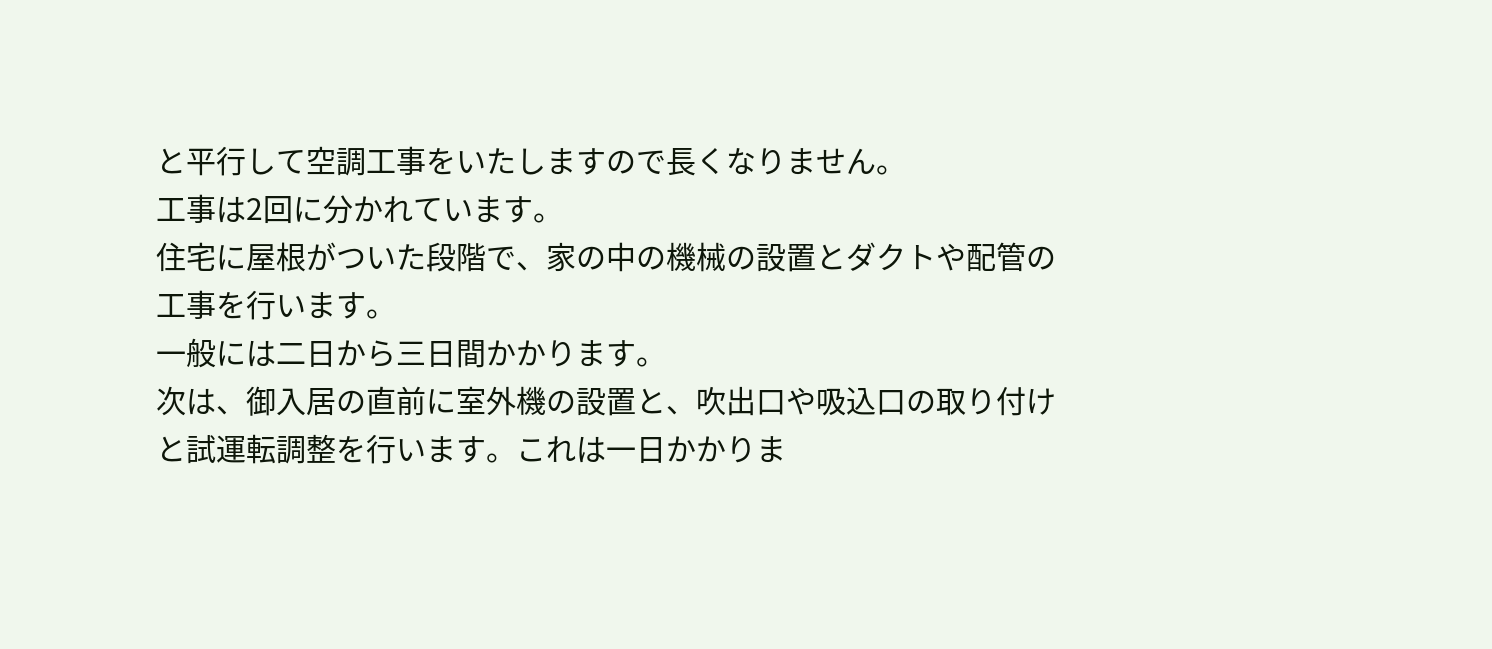と平行して空調工事をいたしますので長くなりません。
工事は2回に分かれています。
住宅に屋根がついた段階で、家の中の機械の設置とダクトや配管の工事を行います。
一般には二日から三日間かかります。
次は、御入居の直前に室外機の設置と、吹出口や吸込口の取り付けと試運転調整を行います。これは一日かかりま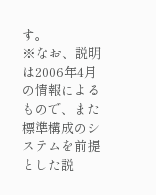す。
※なお、説明は2006年4月の情報によるもので、また標準構成のシステムを前提とした説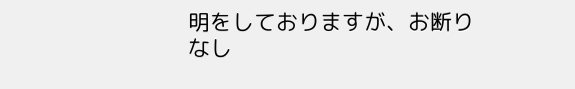明をしておりますが、お断りなし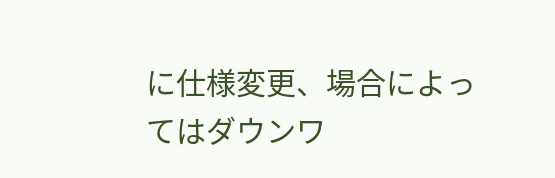に仕様変更、場合によってはダウンワ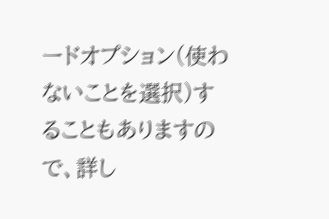ードオプション(使わないことを選択)することもありますので、詳し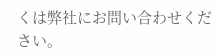くは弊社にお問い合わせください。